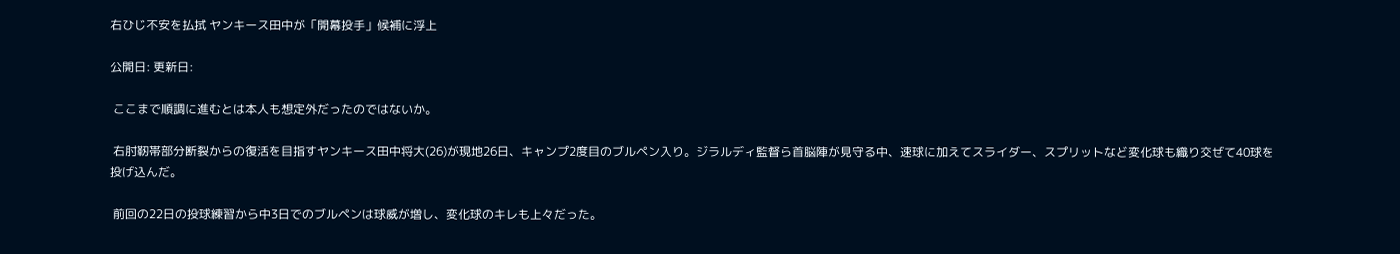右ひじ不安を払拭 ヤンキース田中が「開幕投手」候補に浮上

公開日: 更新日:

 ここまで順調に進むとは本人も想定外だったのではないか。

 右肘靭帯部分断裂からの復活を目指すヤンキース田中将大(26)が現地26日、キャンプ2度目のブルペン入り。ジラルディ監督ら首脳陣が見守る中、速球に加えてスライダー、スプリットなど変化球も織り交ぜて40球を投げ込んだ。

 前回の22日の投球練習から中3日でのブルペンは球威が増し、変化球のキレも上々だった。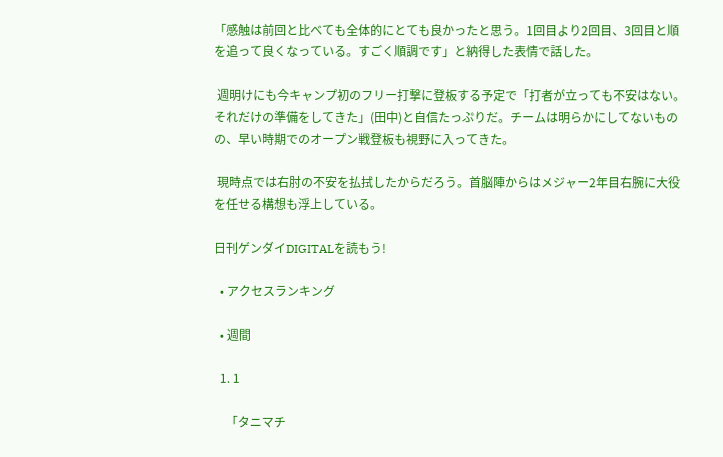「感触は前回と比べても全体的にとても良かったと思う。1回目より2回目、3回目と順を追って良くなっている。すごく順調です」と納得した表情で話した。

 週明けにも今キャンプ初のフリー打撃に登板する予定で「打者が立っても不安はない。それだけの準備をしてきた」(田中)と自信たっぷりだ。チームは明らかにしてないものの、早い時期でのオープン戦登板も視野に入ってきた。

 現時点では右肘の不安を払拭したからだろう。首脳陣からはメジャー2年目右腕に大役を任せる構想も浮上している。

日刊ゲンダイDIGITALを読もう!

  • アクセスランキング

  • 週間

  1. 1

    「タニマチ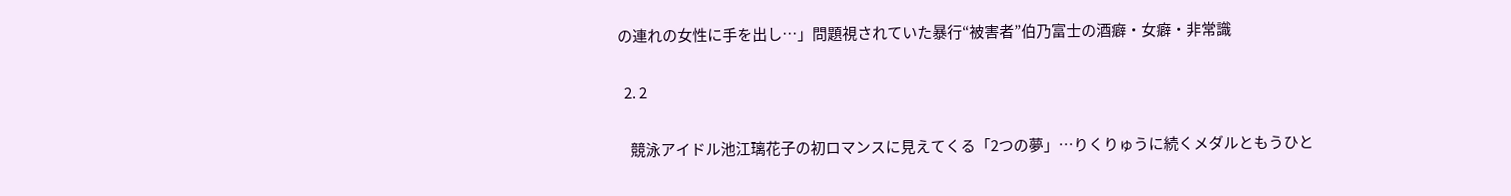の連れの女性に手を出し…」問題視されていた暴行“被害者”伯乃富士の酒癖・女癖・非常識

  2. 2

    競泳アイドル池江璃花子の初ロマンスに見えてくる「2つの夢」…りくりゅうに続くメダルともうひと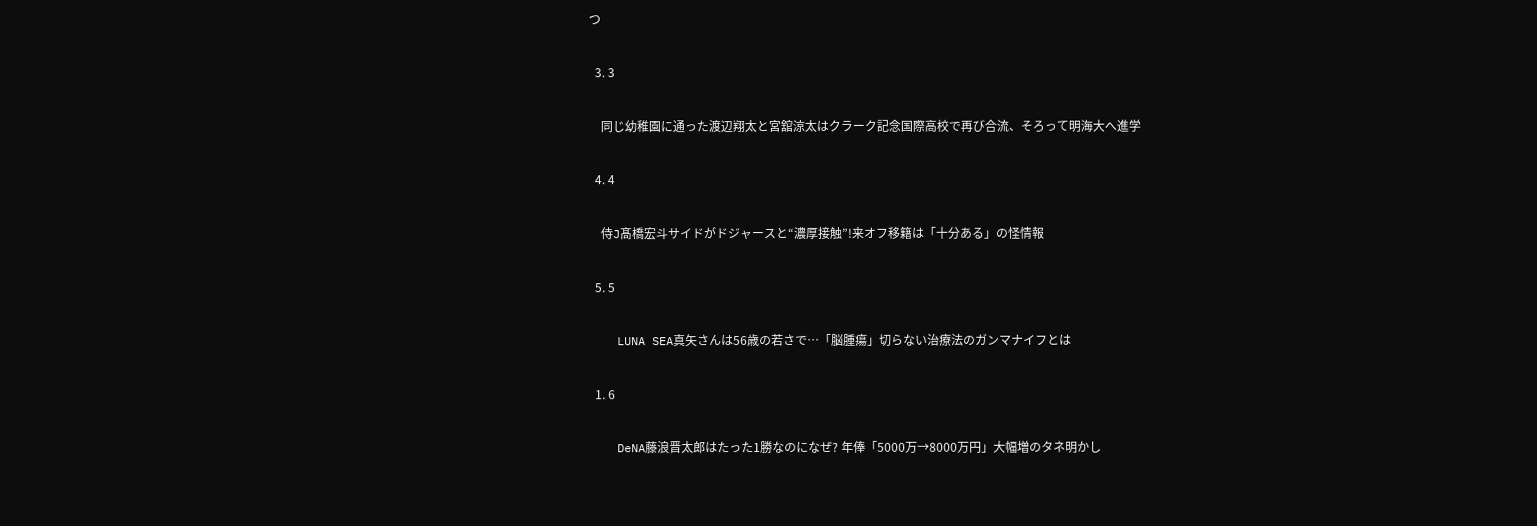つ

  3. 3

    同じ幼稚園に通った渡辺翔太と宮舘涼太はクラーク記念国際高校で再び合流、そろって明海大へ進学

  4. 4

    侍J髙橋宏斗サイドがドジャースと“濃厚接触”!来オフ移籍は「十分ある」の怪情報

  5. 5

    LUNA SEA真矢さんは56歳の若さで…「脳腫瘍」切らない治療法のガンマナイフとは

  1. 6

    DeNA藤浪晋太郎はたった1勝なのになぜ? 年俸「5000万→8000万円」大幅増のタネ明かし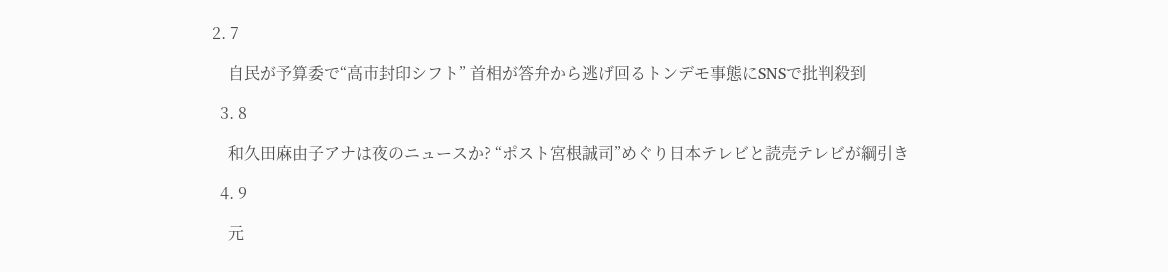2. 7

    自民が予算委で“高市封印シフト” 首相が答弁から逃げ回るトンデモ事態にSNSで批判殺到

  3. 8

    和久田麻由子アナは夜のニュースか? “ポスト宮根誠司”めぐり日本テレビと読売テレビが綱引き

  4. 9

    元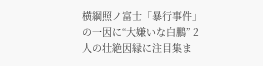横綱照ノ富士「暴行事件」の一因に“大嫌いな白鵬” 2人の壮絶因縁に注目集ま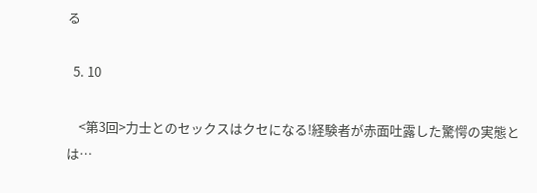る

  5. 10

    <第3回>力士とのセックスはクセになる!経験者が赤面吐露した驚愕の実態とは…